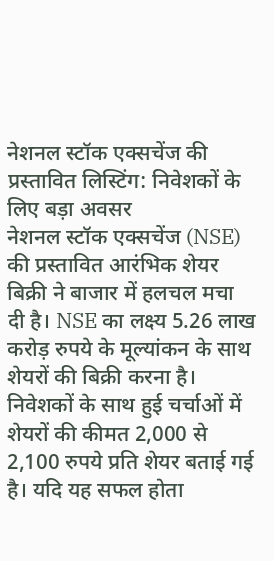नेशनल स्टॉक एक्सचेंज की प्रस्तावित लिस्टिंग: निवेशकों के लिए बड़ा अवसर
नेशनल स्टॉक एक्सचेंज (NSE) की प्रस्तावित आरंभिक शेयर बिक्री ने बाजार में हलचल मचा दी है। NSE का लक्ष्य 5.26 लाख करोड़ रुपये के मूल्यांकन के साथ शेयरों की बिक्री करना है। निवेशकों के साथ हुई चर्चाओं में शेयरों की कीमत 2,000 से 2,100 रुपये प्रति शेयर बताई गई है। यदि यह सफल होता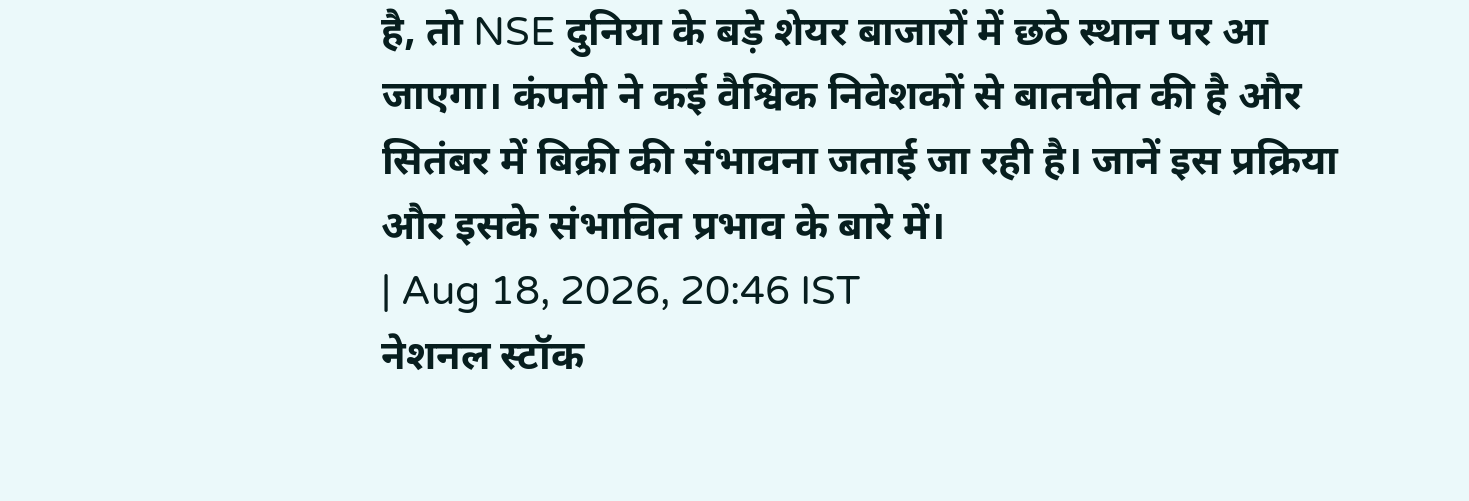है, तो NSE दुनिया के बड़े शेयर बाजारों में छठे स्थान पर आ जाएगा। कंपनी ने कई वैश्विक निवेशकों से बातचीत की है और सितंबर में बिक्री की संभावना जताई जा रही है। जानें इस प्रक्रिया और इसके संभावित प्रभाव के बारे में।
| Aug 18, 2026, 20:46 IST
नेशनल स्टॉक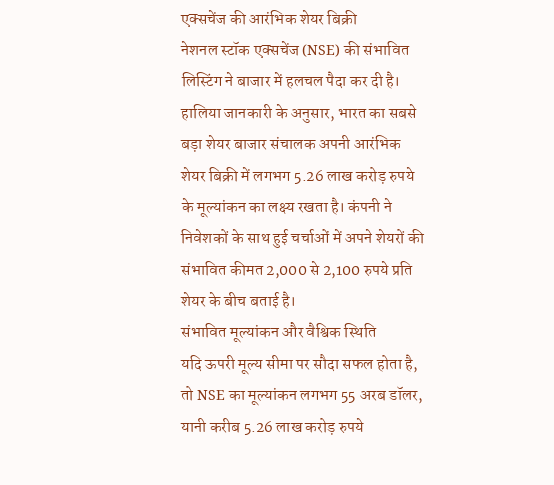एक्सचेंज की आरंभिक शेयर बिक्री
नेशनल स्टॉक एक्सचेंज (NSE) की संभावित लिस्टिंग ने बाजार में हलचल पैदा कर दी है। हालिया जानकारी के अनुसार, भारत का सबसे बड़ा शेयर बाजार संचालक अपनी आरंभिक शेयर बिक्री में लगभग 5.26 लाख करोड़ रुपये के मूल्यांकन का लक्ष्य रखता है। कंपनी ने निवेशकों के साथ हुई चर्चाओं में अपने शेयरों की संभावित कीमत 2,000 से 2,100 रुपये प्रति शेयर के बीच बताई है।
संभावित मूल्यांकन और वैश्विक स्थिति
यदि ऊपरी मूल्य सीमा पर सौदा सफल होता है, तो NSE का मूल्यांकन लगभग 55 अरब डॉलर, यानी करीब 5.26 लाख करोड़ रुपये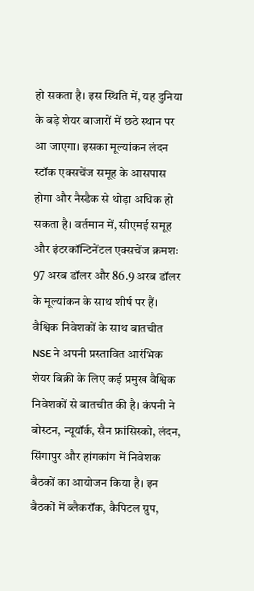हो सकता है। इस स्थिति में, यह दुनिया के बड़े शेयर बाजारों में छठे स्थान पर आ जाएगा। इसका मूल्यांकन लंदन स्टॉक एक्सचेंज समूह के आसपास होगा और नैस्डैक से थोड़ा अधिक हो सकता है। वर्तमान में, सीएमई समूह और इंटरकॉन्टिनेंटल एक्सचेंज क्रमशः 97 अरब डॉलर और 86.9 अरब डॉलर के मूल्यांकन के साथ शीर्ष पर हैं।
वैश्विक निवेशकों के साथ बातचीत
NSE ने अपनी प्रस्तावित आरंभिक शेयर बिक्री के लिए कई प्रमुख वैश्विक निवेशकों से बातचीत की है। कंपनी ने बोस्टन, न्यूयॉर्क, सैन फ्रांसिस्को, लंदन, सिंगापुर और हांगकांग में निवेशक बैठकों का आयोजन किया है। इन बैठकों में ब्लैकरॉक, कैपिटल ग्रुप,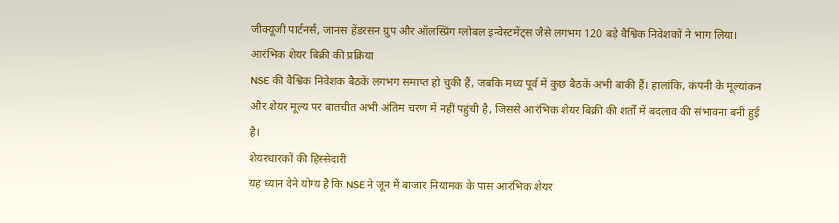जीक्यूजी पार्टनर्स, जानस हेंडरसन ग्रुप और ऑलस्प्रिंग ग्लोबल इन्वेस्टमेंट्स जैसे लगभग 120 बड़े वैश्विक निवेशकों ने भाग लिया।
आरंभिक शेयर बिक्री की प्रक्रिया
NSE की वैश्विक निवेशक बैठकें लगभग समाप्त हो चुकी हैं, जबकि मध्य पूर्व में कुछ बैठकें अभी बाकी हैं। हालांकि, कंपनी के मूल्यांकन और शेयर मूल्य पर बातचीत अभी अंतिम चरण में नहीं पहुंची है, जिससे आरंभिक शेयर बिक्री की शर्तों में बदलाव की संभावना बनी हुई है।
शेयरधारकों की हिस्सेदारी
यह ध्यान देने योग्य है कि NSE ने जून में बाजार नियामक के पास आरंभिक शेयर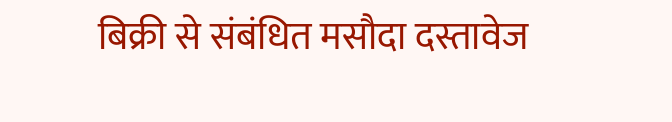बिक्री से संबंधित मसौदा दस्तावेज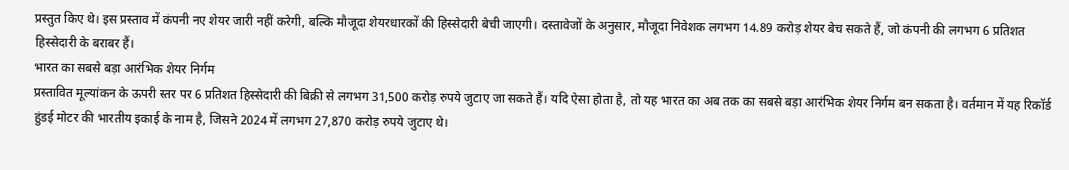प्रस्तुत किए थे। इस प्रस्ताव में कंपनी नए शेयर जारी नहीं करेगी, बल्कि मौजूदा शेयरधारकों की हिस्सेदारी बेची जाएगी। दस्तावेजों के अनुसार, मौजूदा निवेशक लगभग 14.89 करोड़ शेयर बेच सकते हैं, जो कंपनी की लगभग 6 प्रतिशत हिस्सेदारी के बराबर हैं।
भारत का सबसे बड़ा आरंभिक शेयर निर्गम
प्रस्तावित मूल्यांकन के ऊपरी स्तर पर 6 प्रतिशत हिस्सेदारी की बिक्री से लगभग 31,500 करोड़ रुपये जुटाए जा सकते हैं। यदि ऐसा होता है, तो यह भारत का अब तक का सबसे बड़ा आरंभिक शेयर निर्गम बन सकता है। वर्तमान में यह रिकॉर्ड हुंडई मोटर की भारतीय इकाई के नाम है, जिसने 2024 में लगभग 27,870 करोड़ रुपये जुटाए थे।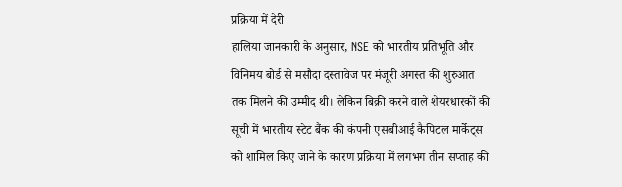प्रक्रिया में देरी
हालिया जानकारी के अनुसार, NSE को भारतीय प्रतिभूति और विनिमय बोर्ड से मसौदा दस्तावेज पर मंजूरी अगस्त की शुरुआत तक मिलने की उम्मीद थी। लेकिन बिक्री करने वाले शेयरधारकों की सूची में भारतीय स्टेट बैंक की कंपनी एसबीआई कैपिटल मार्केट्स को शामिल किए जाने के कारण प्रक्रिया में लगभग तीन सप्ताह की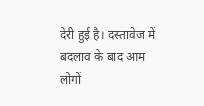देरी हुई है। दस्तावेज में बदलाव के बाद आम लोगों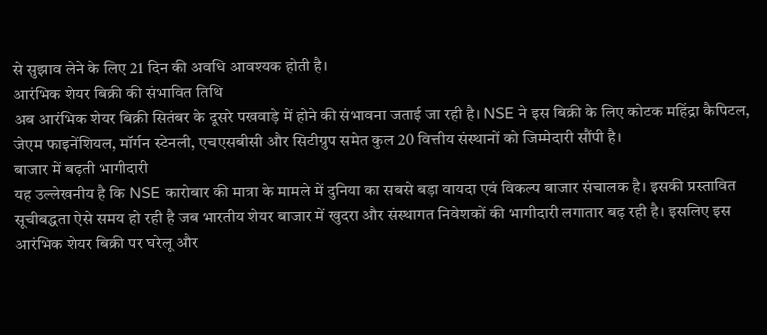से सुझाव लेने के लिए 21 दिन की अवधि आवश्यक होती है।
आरंभिक शेयर बिक्री की संभावित तिथि
अब आरंभिक शेयर बिक्री सितंबर के दूसरे पखवाड़े में होने की संभावना जताई जा रही है। NSE ने इस बिक्री के लिए कोटक महिंद्रा कैपिटल, जेएम फाइनेंशियल, मॉर्गन स्टेनली, एचएसबीसी और सिटीग्रुप समेत कुल 20 वित्तीय संस्थानों को जिम्मेदारी सौंपी है।
बाजार में बढ़ती भागीदारी
यह उल्लेखनीय है कि NSE कारोबार की मात्रा के मामले में दुनिया का सबसे बड़ा वायदा एवं विकल्प बाजार संचालक है। इसकी प्रस्तावित सूचीबद्धता ऐसे समय हो रही है जब भारतीय शेयर बाजार में खुदरा और संस्थागत निवेशकों की भागीदारी लगातार बढ़ रही है। इसलिए इस आरंभिक शेयर बिक्री पर घरेलू और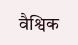वैश्विक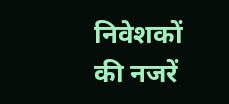निवेशकों की नजरें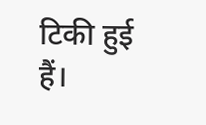टिकी हुई हैं।